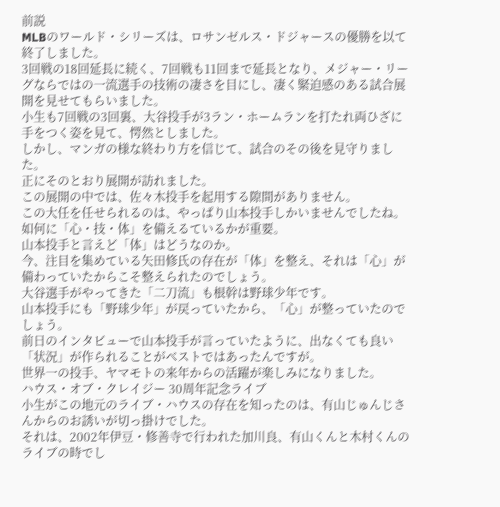前説
MLBのワールド・シリーズは、ロサンゼルス・ドジャースの優勝を以て終了しました。
3回戦の18回延長に続く、7回戦も11回まで延長となり、メジャー・リーグならではの一流選手の技術の凄さを目にし、凄く緊迫感のある試合展開を見せてもらいました。
小生も7回戦の3回裏、大谷投手が3ラン・ホームランを打たれ両ひざに手をつく姿を見て、愕然としました。
しかし、マンガの様な終わり方を信じて、試合のその後を見守りました。
正にそのとおり展開が訪れました。
この展開の中では、佐々木投手を起用する隙間がありません。
この大任を任せられるのは、やっぱり山本投手しかいませんでしたね。
如何に「心・技・体」を備えるているかが重要。
山本投手と言えど「体」はどうなのか。
今、注目を集めている矢田修氏の存在が「体」を整え、それは「心」が備わっていたからこそ整えられたのでしょう。
大谷選手がやってきた「二刀流」も根幹は野球少年です。
山本投手にも「野球少年」が戻っていたから、「心」が整っていたのでしょう。
前日のインタビューで山本投手が言っていたように、出なくても良い「状況」が作られることがベストではあったんですが。
世界一の投手、ヤマモトの来年からの活躍が楽しみになりました。
ハウス・オブ・クレイジー 30周年記念ライブ
小生がこの地元のライブ・ハウスの存在を知ったのは、有山じゅんじさんからのお誘いが切っ掛けでした。
それは、2002年伊豆・修善寺で行われた加川良、有山くんと木村くんのライブの時でし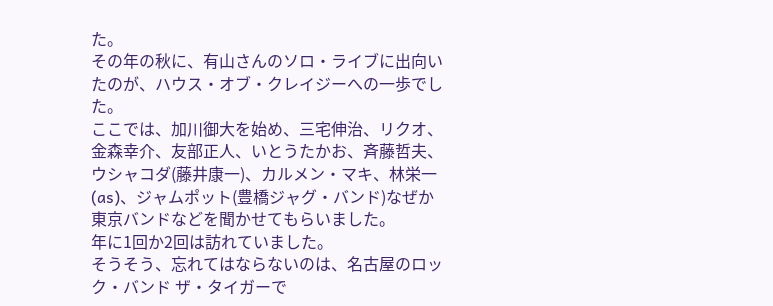た。
その年の秋に、有山さんのソロ・ライブに出向いたのが、ハウス・オブ・クレイジーへの一歩でした。
ここでは、加川御大を始め、三宅伸治、リクオ、金森幸介、友部正人、いとうたかお、斉藤哲夫、ウシャコダ(藤井康一)、カルメン・マキ、林栄一(as)、ジャムポット(豊橋ジャグ・バンド)なぜか東京バンドなどを聞かせてもらいました。
年に1回か2回は訪れていました。
そうそう、忘れてはならないのは、名古屋のロック・バンド ザ・タイガーで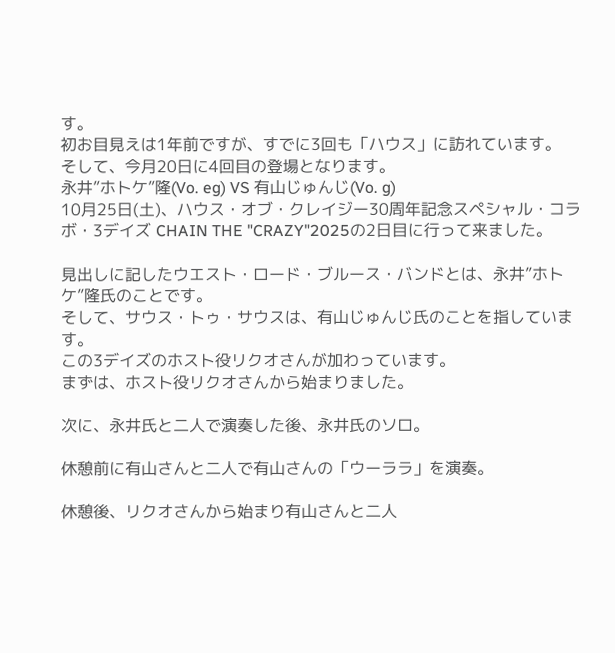す。
初お目見えは1年前ですが、すでに3回も「ハウス」に訪れています。
そして、今月20日に4回目の登場となります。
永井”ホトケ”隆(Vo. eg) VS 有山じゅんじ(Vo. g)
10月25日(土)、ハウス・オブ・クレイジー30周年記念スペシャル・コラボ・3デイズ CHAIN THE "CRAZY"2025の2日目に行って来ました。

見出しに記したウエスト・ロード・ブルース・バンドとは、永井”ホトケ”隆氏のことです。
そして、サウス・トゥ・サウスは、有山じゅんじ氏のことを指しています。
この3デイズのホスト役リクオさんが加わっています。
まずは、ホスト役リクオさんから始まりました。

次に、永井氏と二人で演奏した後、永井氏のソロ。

休憩前に有山さんと二人で有山さんの「ウーララ」を演奏。

休憩後、リクオさんから始まり有山さんと二人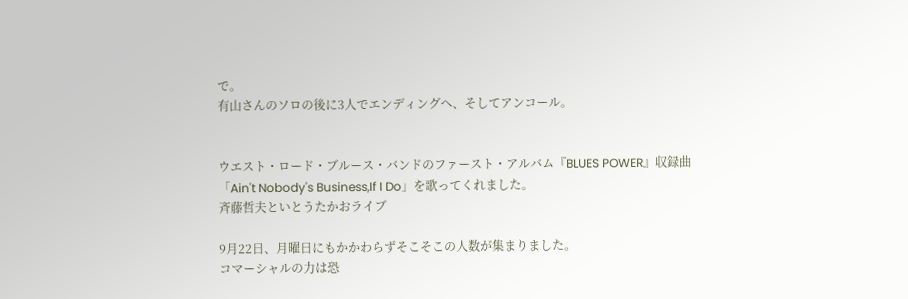で。
有山さんのソロの後に3人でエンディングへ、そしてアンコール。


ウエスト・ロード・ブルース・バンドのファースト・アルバム『BLUES POWER』収録曲
「Ain't Nobody's Business,If I Do」を歌ってくれました。
斉藤哲夫といとうたかおライブ

9月22日、月曜日にもかかわらずそこそこの人数が集まりました。
コマーシャルの力は恐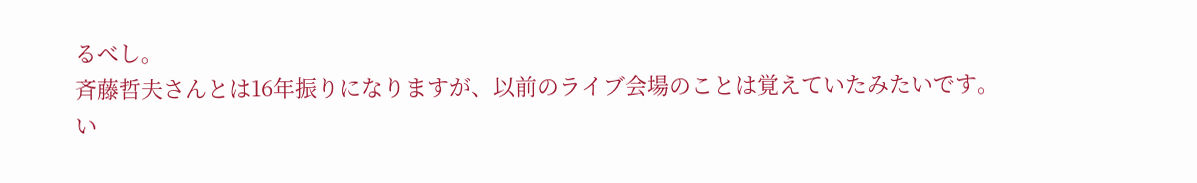るべし。
斉藤哲夫さんとは16年振りになりますが、以前のライブ会場のことは覚えていたみたいです。
い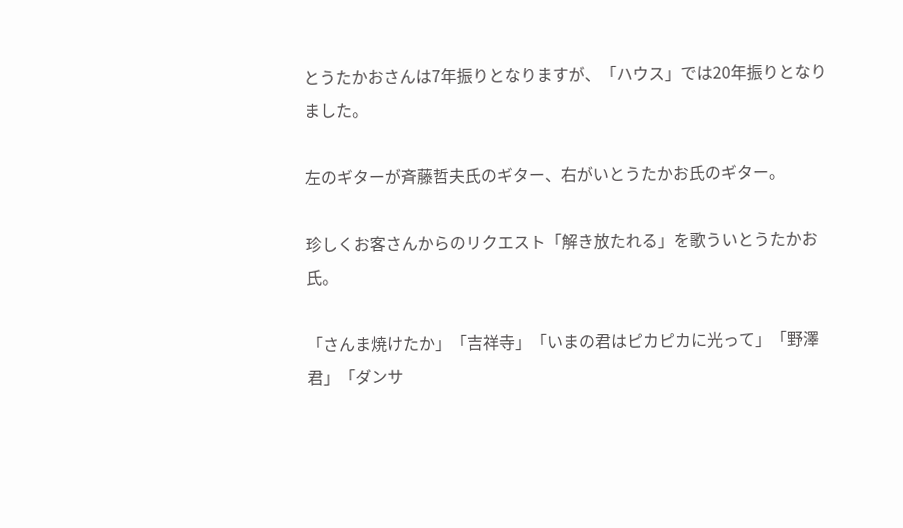とうたかおさんは7年振りとなりますが、「ハウス」では20年振りとなりました。

左のギターが斉藤哲夫氏のギター、右がいとうたかお氏のギター。

珍しくお客さんからのリクエスト「解き放たれる」を歌ういとうたかお氏。

「さんま焼けたか」「吉祥寺」「いまの君はピカピカに光って」「野澤君」「ダンサ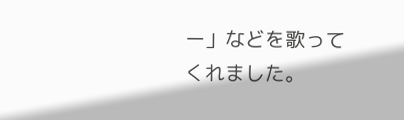ー」などを歌ってくれました。